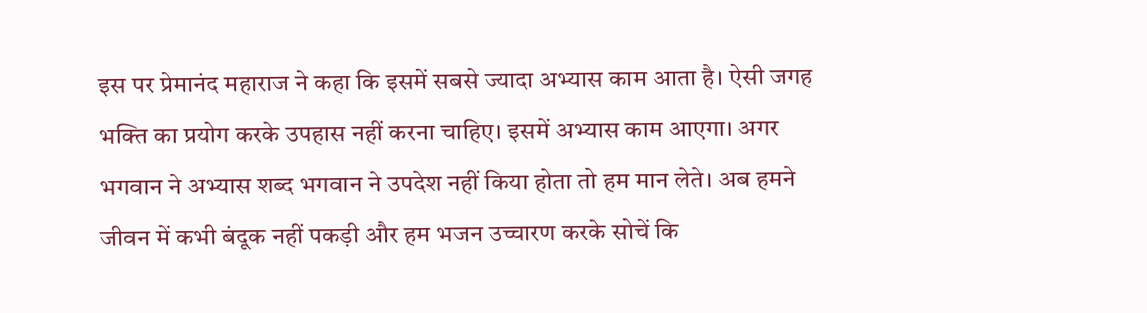इस पर प्रेमानंद महाराज ने कहा कि इसमें सबसे ज्यादा अभ्यास काम आता है। ऐसी जगह भक्ति का प्रयोग करके उपहास नहीं करना चाहिए। इसमें अभ्यास काम आएगा। अगर भगवान ने अभ्यास शब्द भगवान ने उपदेश नहीं किया होता तो हम मान लेते। अब हमने जीवन में कभी बंदूक नहीं पकड़ी और हम भजन उच्चारण करके सोचें कि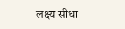लक्ष्य सीधा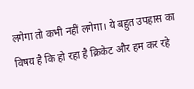लगेगा तो कभी नहीं लगेगा। ये बहुत उपहास का विषय है कि हो रहा है क्रिकेट और हम कर रहे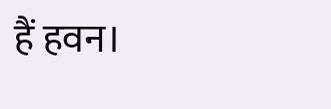हैं हवन।